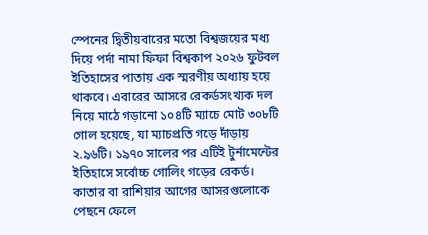স্পেনের দ্বিতীয়বারের মতো বিশ্বজয়ের মধ্য দিয়ে পর্দা নামা ফিফা বিশ্বকাপ ২০২৬ ফুটবল ইতিহাসের পাতায় এক স্মরণীয় অধ্যায় হয়ে থাকবে। এবারের আসরে রেকর্ডসংখ্যক দল নিয়ে মাঠে গড়ানো ১০৪টি ম্যাচে মোট ৩০৮টি গোল হয়েছে, যা ম্যাচপ্রতি গড়ে দাঁড়ায় ২.৯৬টি। ১৯৭০ সালের পর এটিই টুর্নামেন্টের ইতিহাসে সর্বোচ্চ গোলিং গড়ের রেকর্ড। কাতার বা রাশিয়ার আগের আসরগুলোকে পেছনে ফেলে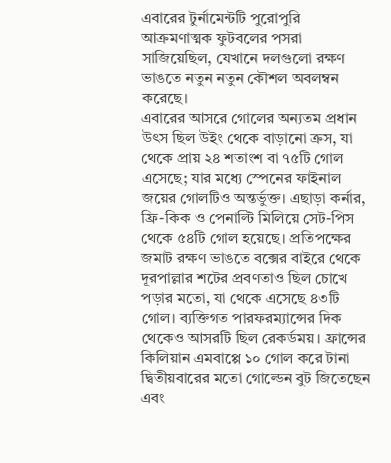এবারের টুর্নামেন্টটি পুরোপুরি আক্রমণাত্মক ফুটবলের পসরা সাজিয়েছিল, যেখানে দলগুলো রক্ষণ ভাঙতে নতুন নতুন কৌশল অবলম্বন করেছে।
এবারের আসরে গোলের অন্যতম প্রধান উৎস ছিল উইং থেকে বাড়ানো ক্রস, যা থেকে প্রায় ২৪ শতাংশ বা ৭৫টি গোল এসেছে; যার মধ্যে স্পেনের ফাইনাল জয়ের গোলটিও অন্তর্ভুক্ত। এছাড়া কর্নার, ফ্রি-কিক ও পেনাল্টি মিলিয়ে সেট-পিস থেকে ৫৪টি গোল হয়েছে। প্রতিপক্ষের জমাট রক্ষণ ভাঙতে বক্সের বাইরে থেকে দূরপাল্লার শটের প্রবণতাও ছিল চোখে পড়ার মতো, যা থেকে এসেছে ৪৩টি গোল। ব্যক্তিগত পারফরম্যান্সের দিক থেকেও আসরটি ছিল রেকর্ডময়। ফ্রান্সের কিলিয়ান এমবাপ্পে ১০ গোল করে টানা দ্বিতীয়বারের মতো গোল্ডেন বুট জিতেছেন এবং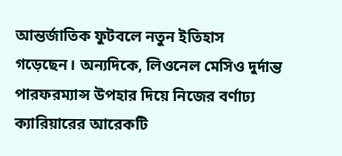আন্তর্জাতিক ফুটবলে নতুন ইতিহাস গড়েছেন। অন্যদিকে, লিওনেল মেসিও দুর্দান্ত পারফরম্যান্স উপহার দিয়ে নিজের বর্ণাঢ্য ক্যারিয়ারের আরেকটি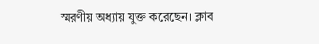স্মরণীয় অধ্যায় যুক্ত করেছেন। ক্লাব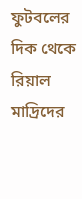ফুটবলের দিক থেকে রিয়াল মাদ্রিদের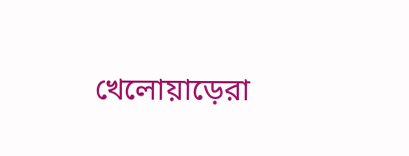খেলোয়াড়েরা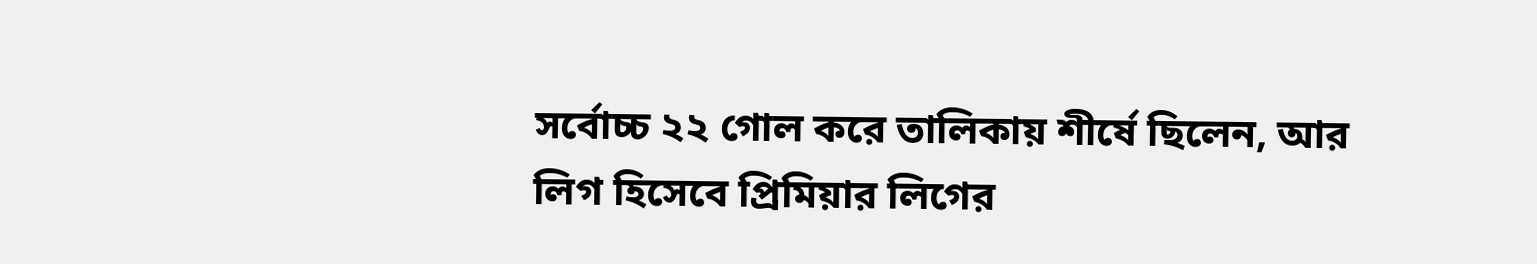সর্বোচ্চ ২২ গোল করে তালিকায় শীর্ষে ছিলেন, আর লিগ হিসেবে প্রিমিয়ার লিগের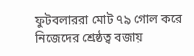ফুটবলাররা মোট ৭৯ গোল করে নিজেদের শ্রেষ্ঠত্ব বজায়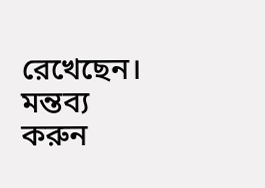রেখেছেন।
মন্তব্য করুন